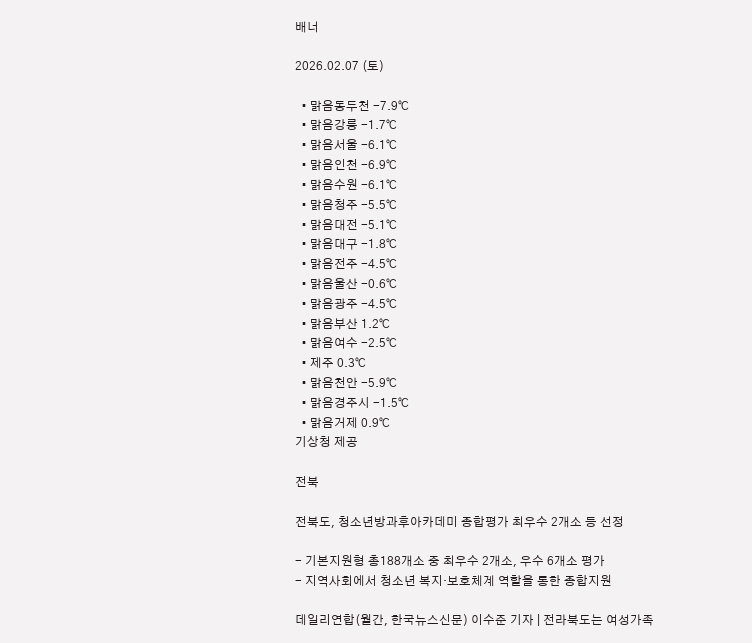배너

2026.02.07 (토)

  • 맑음동두천 -7.9℃
  • 맑음강릉 -1.7℃
  • 맑음서울 -6.1℃
  • 맑음인천 -6.9℃
  • 맑음수원 -6.1℃
  • 맑음청주 -5.5℃
  • 맑음대전 -5.1℃
  • 맑음대구 -1.8℃
  • 맑음전주 -4.5℃
  • 맑음울산 -0.6℃
  • 맑음광주 -4.5℃
  • 맑음부산 1.2℃
  • 맑음여수 -2.5℃
  • 제주 0.3℃
  • 맑음천안 -5.9℃
  • 맑음경주시 -1.5℃
  • 맑음거제 0.9℃
기상청 제공

전북

전북도, 청소년방과후아카데미 종합평가 최우수 2개소 등 선정

- 기본지원형 총188개소 중 최우수 2개소, 우수 6개소 평가
- 지역사회에서 청소년 복지·보호체계 역할을 통한 종합지원

데일리연합(월간, 한국뉴스신문) 이수준 기자 | 전라북도는 여성가족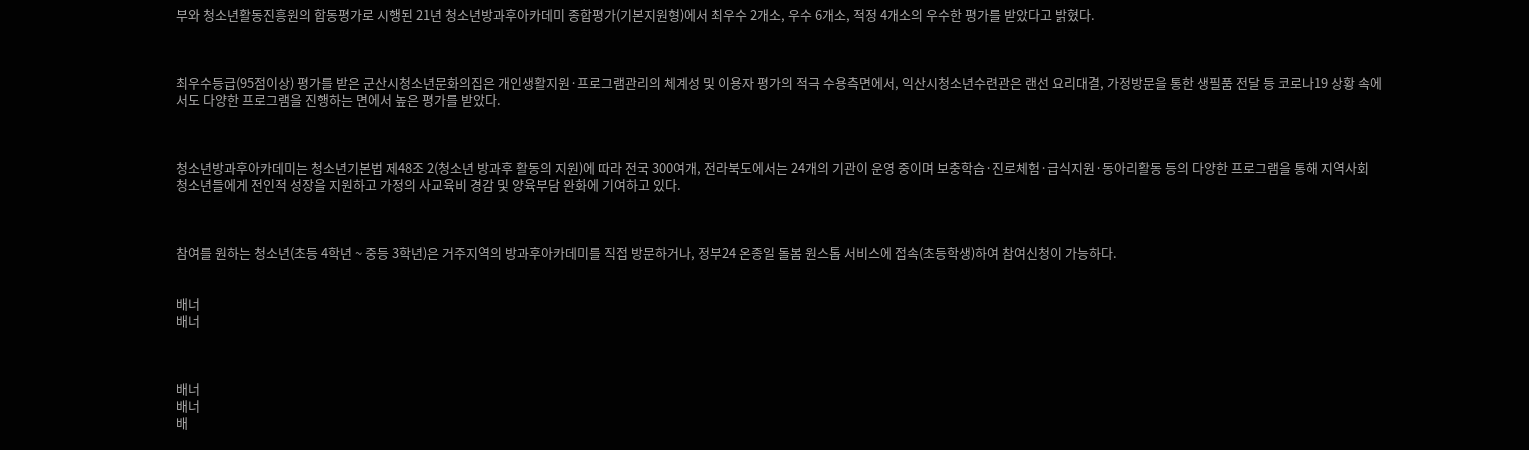부와 청소년활동진흥원의 합동평가로 시행된 21년 청소년방과후아카데미 종합평가(기본지원형)에서 최우수 2개소, 우수 6개소, 적정 4개소의 우수한 평가를 받았다고 밝혔다.



최우수등급(95점이상) 평가를 받은 군산시청소년문화의집은 개인생활지원·프로그램관리의 체계성 및 이용자 평가의 적극 수용측면에서, 익산시청소년수련관은 랜선 요리대결, 가정방문을 통한 생필품 전달 등 코로나19 상황 속에서도 다양한 프로그램을 진행하는 면에서 높은 평가를 받았다.



청소년방과후아카데미는 청소년기본법 제48조 2(청소년 방과후 활동의 지원)에 따라 전국 300여개, 전라북도에서는 24개의 기관이 운영 중이며 보충학습·진로체험·급식지원·동아리활동 등의 다양한 프로그램을 통해 지역사회 청소년들에게 전인적 성장을 지원하고 가정의 사교육비 경감 및 양육부담 완화에 기여하고 있다.



참여를 원하는 청소년(초등 4학년 ~ 중등 3학년)은 거주지역의 방과후아카데미를 직접 방문하거나, 정부24 온종일 돌봄 원스톱 서비스에 접속(초등학생)하여 참여신청이 가능하다.


배너
배너



배너
배너
배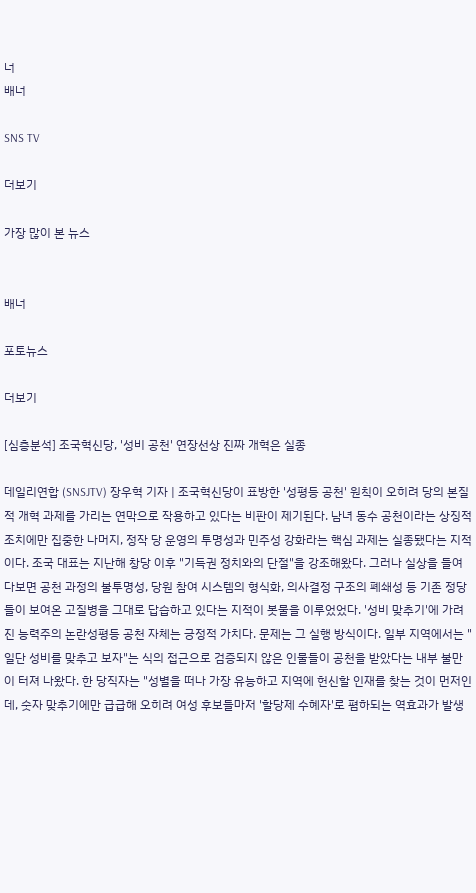너
배너

SNS TV

더보기

가장 많이 본 뉴스


배너

포토뉴스

더보기

[심층분석] 조국혁신당, '성비 공천' 연장선상 진짜 개혁은 실종

데일리연합 (SNSJTV) 장우혁 기자 | 조국혁신당이 표방한 '성평등 공천' 원칙이 오히려 당의 본질적 개혁 과제를 가리는 연막으로 작용하고 있다는 비판이 제기된다. 남녀 동수 공천이라는 상징적 조치에만 집중한 나머지, 정작 당 운영의 투명성과 민주성 강화라는 핵심 과제는 실종됐다는 지적이다. 조국 대표는 지난해 창당 이후 "기득권 정치와의 단절"을 강조해왔다. 그러나 실상을 들여다보면 공천 과정의 불투명성, 당원 참여 시스템의 형식화, 의사결정 구조의 폐쇄성 등 기존 정당들이 보여온 고질병을 그대로 답습하고 있다는 지적이 봇물을 이루었었다. '성비 맞추기'에 가려진 능력주의 논란성평등 공천 자체는 긍정적 가치다. 문제는 그 실행 방식이다. 일부 지역에서는 "일단 성비를 맞추고 보자"는 식의 접근으로 검증되지 않은 인물들이 공천을 받았다는 내부 불만이 터져 나왔다. 한 당직자는 "성별을 떠나 가장 유능하고 지역에 헌신할 인재를 찾는 것이 먼저인데, 숫자 맞추기에만 급급해 오히려 여성 후보들마저 '할당제 수혜자'로 폄하되는 역효과가 발생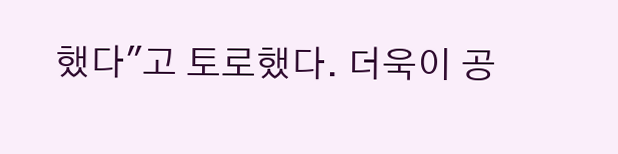했다"고 토로했다. 더욱이 공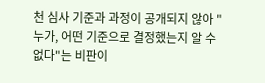천 심사 기준과 과정이 공개되지 않아 "누가, 어떤 기준으로 결정했는지 알 수 없다"는 비판이